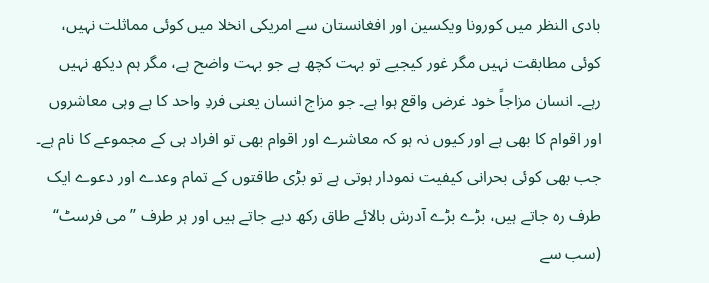بادی النظر میں کورونا ویکسین اور افغانستان سے امریکی انخلا میں کوئی مماثلت نہیں، کوئی مطابقت نہیں مگر غور کیجیے تو بہت کچھ ہے جو بہت واضح ہے، مگر ہم دیکھ نہیں رہے۔ انسان مزاجاً خود غرض واقع ہوا ہے۔ جو مزاج انسان یعنی فردِ واحد کا ہے وہی معاشروں اور اقوام کا بھی ہے اور کیوں نہ ہو کہ معاشرے اور اقوام بھی تو افراد ہی کے مجموعے کا نام ہے۔ جب بھی کوئی بحرانی کیفیت نمودار ہوتی ہے تو بڑی طاقتوں کے تمام وعدے اور دعوے ایک طرف رہ جاتے ہیں، بڑے بڑے آدرش بالائے طاق رکھ دیے جاتے ہیں اور ہر طرف ’’می فرسٹ‘‘ (سب سے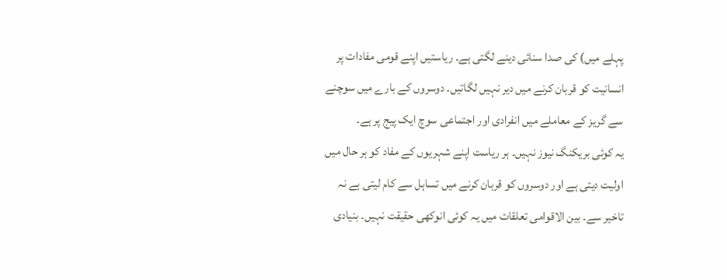پہلے میں) کی صدا سنائی دینے لگتی ہے۔ ریاستیں اپنے قومی مفادات پر انسانیت کو قربان کرنے میں دیر نہیں لگاتیں۔ دوسروں کے بارے میں سوچنے سے گریز کے معاملے میں انفرادی اور اجتماعی سوچ ایک پیج پر ہے۔
یہ کوئی بریکنگ نیوز نہیں۔ ہر ریاست اپنے شہریوں کے مفاد کو ہر حال میں اولیت دیتی ہے اور دوسروں کو قربان کرنے میں تساہل سے کام لیتی ہے نہ تاخیر سے۔ بین الاقوامی تعلقات میں یہ کوئی انوکھی حقیقت نہیں۔ بنیادی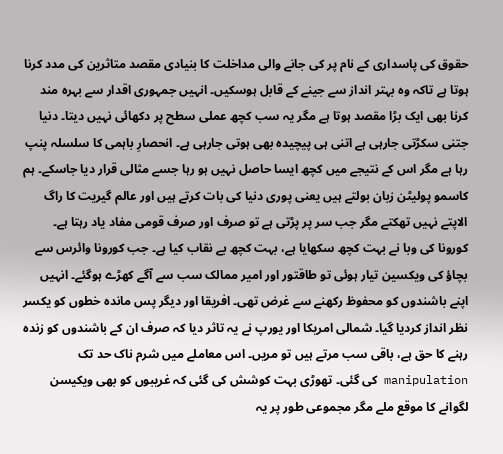حقوق کی پاسداری کے نام پر کی جانے والی مداخلت کا بنیادی مقصد متاثرین کی مدد کرنا ہوتا ہے تاکہ وہ بہتر انداز سے جینے کے قابل ہوسکیں۔ انہیں جمہوری اقدار سے بہرہ مند کرنا بھی ایک بڑا مقصد ہوتا ہے مگر یہ سب کچھ عملی سطح پر دکھائی نہیں دیتا۔ دنیا جتنی سکڑتی جارہی ہے اتنی ہی پیچیدہ بھی ہوتی جارہی ہے۔ انحصارِ باہمی کا سلسلہ پنپ رہا ہے مگر اس کے نتیجے میں کچھ ایسا حاصل نہیں ہو رہا جسے مثالی قرار دیا جاسکے۔ ہم کاسمو پولیٹن زبان بولتے ہیں یعنی پوری دنیا کی بات کرتے ہیں اور عالم گیریت کا راگ الاپتے نہیں تھکتے مگر جب سر پر پڑتی ہے تو صرف اور صرف قومی مفاد یاد رہتا ہے۔
کورونا کی وبا نے بہت کچھ سکھایا ہے، بہت کچھ بے نقاب کیا ہے۔ جب کورونا وائرس سے بچاؤ کی ویکسین تیار ہوئی تو طاقتور اور امیر ممالک سب سے آگے کھڑے ہوگئے۔ انہیں اپنے باشندوں کو محفوظ رکھنے سے غرض تھی۔ افریقا اور دیگر پس ماندہ خطوں کو یکسر نظر انداز کردیا گیا۔ شمالی امریکا اور یورپ نے یہ تاثر دیا کہ صرف ان کے باشندوں کو زندہ رہنے کا حق ہے، باقی سب مرتے ہیں تو مریں۔ اس معاملے میں شرم ناک حد تک manipulation کی گئی۔ تھوڑی بہت کوشش کی گئی کہ غریبوں کو بھی ویکیسن لگوانے کا موقع ملے مگر مجموعی طور پر یہ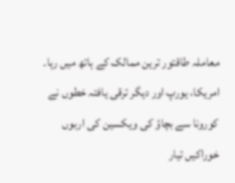معاملہ طاقتور ترین ممالک کے ہاتھ میں رہا۔ امریکا، یورپ اور دیگر ترقی یافتہ خطوں نے کورونا سے بچاؤ کی ویکسین کی اربوں خوراکیں تیار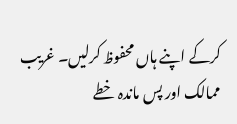کرکے اپنے ہاں محفوظ کرلیں۔ غریب ممالک اور پس ماندہ خطے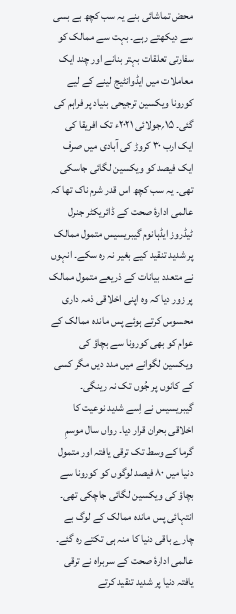محض تماشائی بنے یہ سب کچھ بے بسی سے دیکھتے رہے۔ بہت سے ممالک کو سفارتی تعلقات بہتر بنانے اور چند ایک معاملات میں ایڈوانٹیج لینے کے لیے کورونا ویکسین ترجیحی بنیاد پر فراہم کی گئی۔ ۱۵؍جولائی ۲۰۲۱ء تک افریقا کی ایک ارب ۳۰ کروڑ کی آبادی میں صرف ایک فیصد کو ویکسین لگائی جاسکی تھی۔ یہ سب کچھ اس قدر شرم ناک تھا کہ عالمی ادارۂ صحت کے ڈائریکٹر جنرل ٹیڈروز ایڈہانوم گیبریسیس متمول ممالک پر شدید تنقید کیے بغیر نہ رہ سکے۔ انہوں نے متعدد بیانات کے ذریعے متمول ممالک پر زور دیا کہ وہ اپنی اخلاقی ذمہ داری محسوس کرتے ہوئے پس ماندہ ممالک کے عوام کو بھی کورونا سے بچاؤ کی ویکسین لگوانے میں مدد دیں مگر کسی کے کانوں پر جُوں تک نہ رینگی۔ گیبریسیس نے اِسے شدید نوعیت کا اخلاقی بحران قرار دیا۔ رواں سال موسمِ گرما کے وسط تک ترقی یافتہ اور متمول دنیا میں ۸۰ فیصد لوگوں کو کورونا سے بچاؤ کی ویکسین لگائی جاچکی تھی۔ انتہائی پس ماندہ ممالک کے لوگ بے چارے باقی دنیا کا منہ ہی تکتے رہ گئے۔ عالمی ادارۂ صحت کے سربراہ نے ترقی یافتہ دنیا پر شدید تنقید کرتے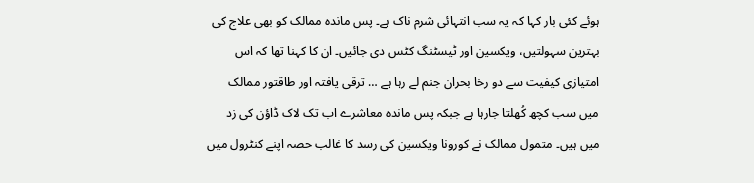ہوئے کئی بار کہا کہ یہ سب انتہائی شرم ناک ہے۔ پس ماندہ ممالک کو بھی علاج کی بہترین سہولتیں، ویکسین اور ٹیسٹنگ کٹس دی جائیں۔ ان کا کہنا تھا کہ اس امتیازی کیفیت سے دو رخا بحران جنم لے رہا ہے … ترقی یافتہ اور طاقتور ممالک میں سب کچھ کُھلتا جارہا ہے جبکہ پس ماندہ معاشرے اب تک لاک ڈاؤن کی زد میں ہیں۔ متمول ممالک نے کورونا ویکسین کی رسد کا غالب حصہ اپنے کنٹرول میں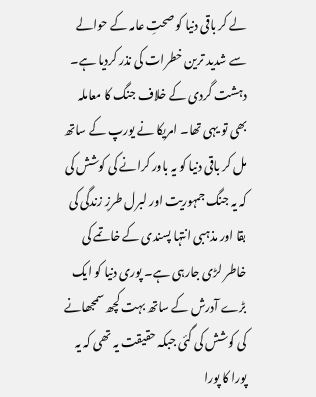لے کر باقی دنیا کو صحتِ عامہ کے حوالے سے شدید ترین خطرات کی نذر کردیا ہے۔
دہشت گردی کے خلاف جنگ کا معاملہ بھی تو یہی تھا۔ امریکا نے یورپ کے ساتھ مل کر باقی دنیا کو یہ باور کرانے کی کوشش کی کہ یہ جنگ جمہوریت اور لبرل طرزِ زندگی کی بقا اور مذہبی انتہا پسندی کے خاتمے کی خاطر لڑی جارہی ہے۔ پوری دنیا کو ایک بڑے آدرش کے ساتھ بہت کچھ سمجھانے کی کوشش کی گئی جبکہ حقیقت یہ تھی کہ یہ پورا کا پورا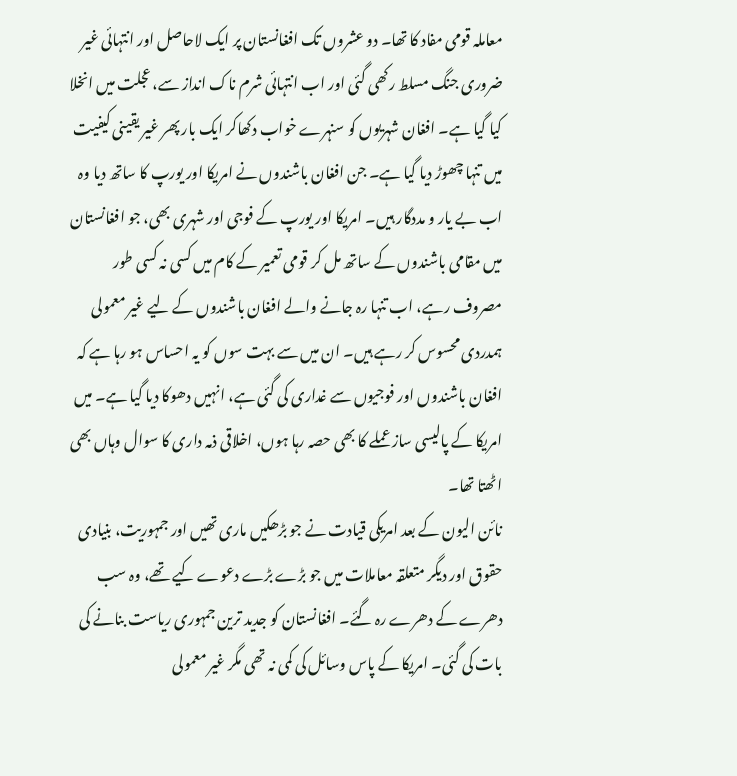معاملہ قومی مفاد کا تھا۔ دو عشروں تک افغانستان پر ایک لاحاصل اور انتہائی غیر ضروری جنگ مسلط رکھی گئی اور اب انتہائی شرم ناک انداز سے، عجلت میں انخلا کیا گیا ہے۔ افغان شہریوں کو سنہرے خواب دکھاکر ایک بار پھر غیر یقینی کیفیت میں تنہا چھوڑ دیا گیا ہے۔ جن افغان باشندوں نے امریکا اور یورپ کا ساتھ دیا وہ اب بے یار و مددگار ہیں۔ امریکا اور یورپ کے فوجی اور شہری بھی، جو افغانستان میں مقامی باشندوں کے ساتھ مل کر قومی تعمیر کے کام میں کسی نہ کسی طور مصروف رہے، اب تنہا رہ جانے والے افغان باشندوں کے لیے غیر معمولی ہمدردی محسوس کر رہے ہیں۔ ان میں سے بہت سوں کو یہ احساس ہو رہا ہے کہ افغان باشندوں اور فوجیوں سے غداری کی گئی ہے، انہیں دھوکا دیا گیا ہے۔ میں امریکا کے پالیسی ساز عملے کا بھی حصہ رہا ہوں، اخلاقی ذمہ داری کا سوال وہاں بھی اٹھتا تھا۔
نائن الیون کے بعد امریکی قیادت نے جو بڑھکیں ماری تھیں اور جمہوریت، بنیادی حقوق اور دیگر متعلقہ معاملات میں جو بڑے بڑے دعوے کیے تھے، وہ سب دھرے کے دھرے رہ گئے۔ افغانستان کو جدید ترین جمہوری ریاست بنانے کی بات کی گئی۔ امریکا کے پاس وسائل کی کمی نہ تھی مگر غیر معمولی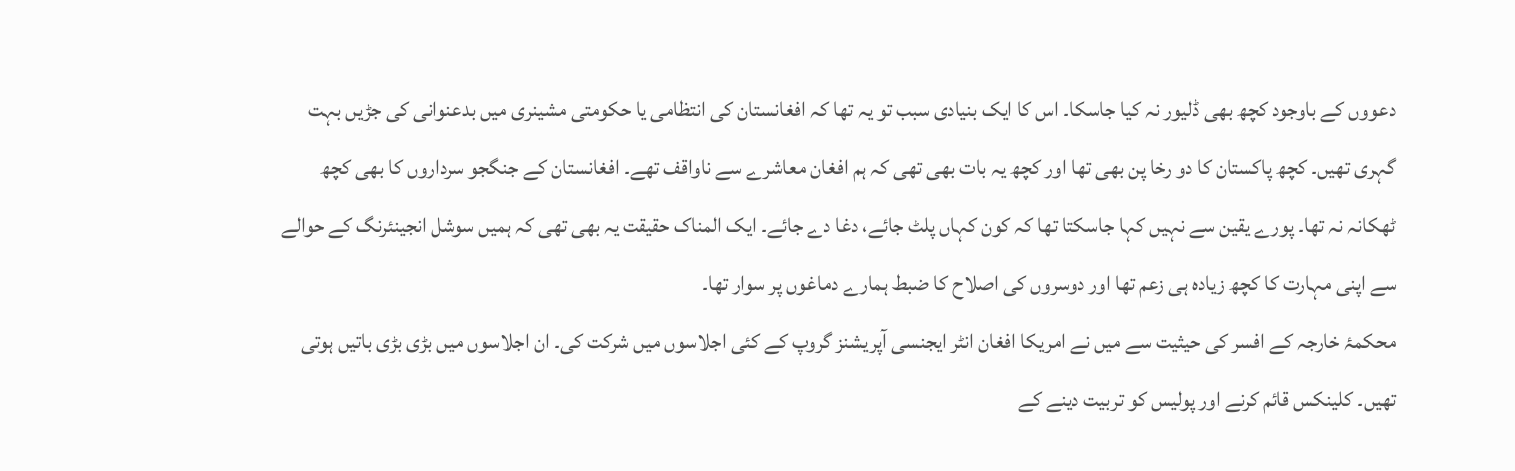دعووں کے باوجود کچھ بھی ڈلیور نہ کیا جاسکا۔ اس کا ایک بنیادی سبب تو یہ تھا کہ افغانستان کی انتظامی یا حکومتی مشینری میں بدعنوانی کی جڑیں بہت گہری تھیں۔ کچھ پاکستان کا دو رخا پن بھی تھا اور کچھ یہ بات بھی تھی کہ ہم افغان معاشرے سے ناواقف تھے۔ افغانستان کے جنگجو سرداروں کا بھی کچھ ٹھکانہ نہ تھا۔ پورے یقین سے نہیں کہا جاسکتا تھا کہ کون کہاں پلٹ جائے، دغا دے جائے۔ ایک المناک حقیقت یہ بھی تھی کہ ہمیں سوشل انجینئرنگ کے حوالے سے اپنی مہارت کا کچھ زیادہ ہی زعم تھا اور دوسروں کی اصلاح کا ضبط ہمارے دماغوں پر سوار تھا۔
محکمۂ خارجہ کے افسر کی حیثیت سے میں نے امریکا افغان انٹر ایجنسی آپریشنز گروپ کے کئی اجلاسوں میں شرکت کی۔ ان اجلاسوں میں بڑی بڑی باتیں ہوتی تھیں۔ کلینکس قائم کرنے اور پولیس کو تربیت دینے کے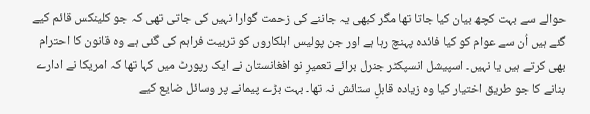حوالے سے بہت کچھ بیان کیا جاتا تھا مگر کبھی یہ جاننے کی زحمت گوارا نہیں کی جاتی تھی کہ جو کلینکس قائم کیے گئے ہیں اُن سے عوام کو کیا فائدہ پہنچ رہا ہے اور جن پولیس اہلکاروں کو تربیت فراہم کی گئی ہے وہ قانون کا احترام بھی کرتے ہیں یا نہیں۔ اسپیشل انسپکٹر جنرل برائے تعمیرِ نو افغانستان نے ایک رپورٹ میں کہا تھا کہ امریکا نے ادارے بنانے کا جو طریق اختیار کیا وہ زیادہ قابلِ ستائش نہ تھا۔ بہت بڑے پیمانے پر وسائل ضایع کیے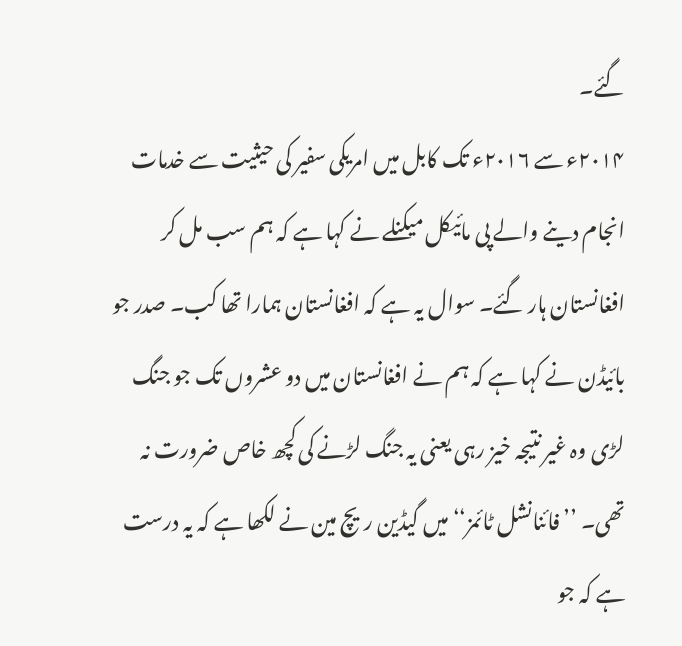گئے۔
۲۰۱۴ء سے ۲۰۱۶ء تک کابل میں امریکی سفیر کی حیثیت سے خدمات انجام دینے والے پی مائیکل میکنلے نے کہا ہے کہ ہم سب مل کر افغانستان ہار گئے۔ سوال یہ ہے کہ افغانستان ہمارا تھا کب۔ صدر جو بائیڈن نے کہا ہے کہ ہم نے افغانستان میں دو عشروں تک جو جنگ لڑی وہ غیر نتیجہ خیز رہی یعنی یہ جنگ لڑنے کی کچھ خاص ضرورت نہ تھی۔ ’’فائنانشل ٹائمز‘‘ میں گیڈین ریچ مین نے لکھا ہے کہ یہ درست ہے کہ جو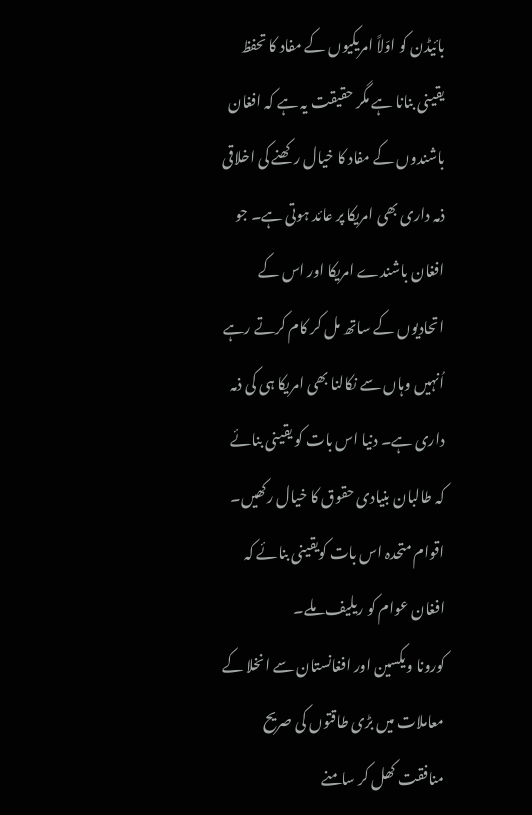بائیڈن کو اوّلاً امریکیوں کے مفاد کا تحفظ یقینی بنانا ہے مگر حقیقت یہ ہے کہ افغان باشندوں کے مفاد کا خیال رکھنے کی اخلاقی ذمہ داری بھی امریکا پر عائد ہوتی ہے۔ جو افغان باشندے امریکا اور اس کے اتحادیوں کے ساتھ مل کر کام کرتے رہے اُنہیں وہاں سے نکالنا بھی امریکا ہی کی ذمہ داری ہے۔ دنیا اس بات کو یقینی بنائے کہ طالبان بنیادی حقوق کا خیال رکھیں۔ اقوام متحدہ اس بات کویقینی بنائے کہ افغان عوام کو ریلیف ملے۔
کورونا ویکسین اور افغانستان سے انخلا کے معاملات میں بڑی طاقتوں کی صریح منافقت کھل کر سامنے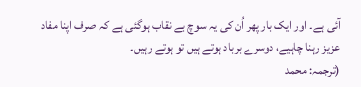آئی ہے۔ اور ایک بار پھر اُن کی یہ سوچ بے نقاب ہوگئی ہے کہ صرف اپنا مفاد عزیز رہنا چاہیے، دوسرے برباد ہوتے ہیں تو ہوتے رہیں۔
(ترجمہ: محمد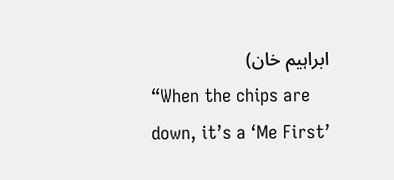ابراہیم خان)
“When the chips are down, it’s a ‘Me First’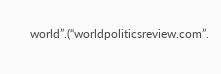world”.(“worldpoliticsreview.com”.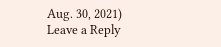Aug. 30, 2021)
Leave a Reply